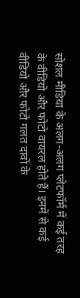सोशल मीडिया के अलग-अलग प्लेटफॉर्म में कई तरह के वीडियो और फोटो वायरल होते हैं। इनमें से कई वीडियो और फोटो गलत दावों के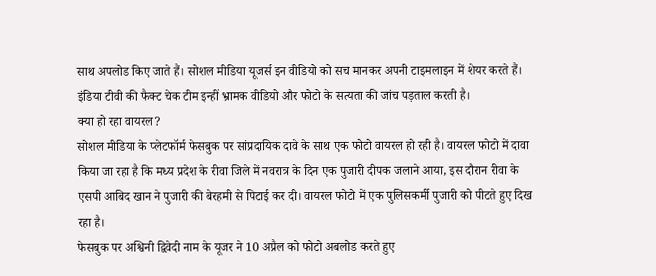साथ अपलोड किए जाते हैं। सोशल मीडिया यूजर्स इन वीडियो को सच मानकर अपनी टाइमलाइन में शेयर करते हैं। इंडिया टीवी की फैक्ट चेक टीम इन्हीं भ्रामक वीडियो और फोटो के सत्यता की जांच पड़ताल करती है।
क्या हो रहा वायरल?
सोशल मीडिया के प्लेटफॉर्म फेसबुक पर सांप्रदायिक दावे के साथ एक फोटो वायरल हो रही है। वायरल फोटो में दावा किया जा रहा है कि मध्य प्रदेश के रीवा जिले में नवरात्र के दिन एक पुजारी दीपक जलाने आया, इस दौरान रीवा के एसपी आबिद खान ने पुजारी की बेरहमी से पिटाई कर दी। वायरल फोटो में एक पुलिसकर्मी पुजारी को पीटते हुए दिख रहा है।
फेसबुक पर अश्विनी द्विवेदी नाम के यूजर ने 10 अप्रैल को फोटो अबलोड करते हुए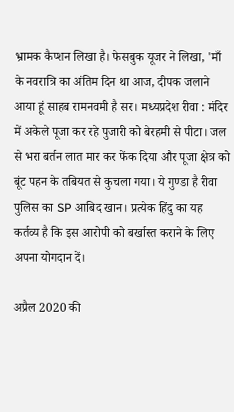भ्रामक कैप्शन लिखा है। फेसबुक यूजर ने लिखा, 'माँ के नवरात्रि का अंतिम दिन था आज, दीपक जलाने आया हूं साहब रामनवमी है सर। मध्यप्रदेश रीवा : मंदिर में अकेले पूजा कर रहे पुजारी को बेरहमी से पीटा। जल से भरा बर्तन लात मार कर फेंक दिया और पूजा क्षेत्र को बूंट पहन के तबियत से कुचला गया। ये गुण्डा है रीवा पुलिस का SP आबिद खान। प्रत्येक हिंदु का यह कर्तव्य है कि इस आरोपी को बर्खास्त कराने के लिए अपना योगदान दें।

अप्रैल 2020 की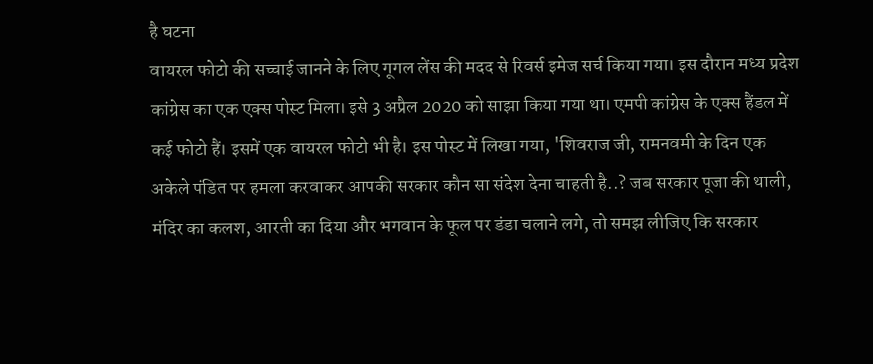है घटना
वायरल फोटो की सच्चाई जानने के लिए गूगल लेंस की मदद से रिवर्स इमेज सर्च किया गया। इस दौरान मध्य प्रदेश कांग्रेस का एक एक्स पोस्ट मिला। इसे 3 अप्रैल 2020 को साझा किया गया था। एमपी कांग्रेस के एक्स हैंडल में कई फोटो हैं। इसमें एक वायरल फोटो भी है। इस पोस्ट में लिखा गया, 'शिवराज जी, रामनवमी के दिन एक अकेले पंडित पर हमला करवाकर आपकी सरकार कौन सा संदेश देना चाहती है..? जब सरकार पूजा की थाली, मंदिर का कलश, आरती का दिया और भगवान के फूल पर डंडा चलाने लगे, तो समझ लीजिए कि सरकार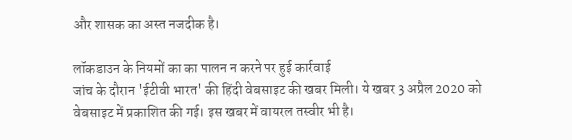और शासक का अस्त नजदीक है।

लॉकडाउन के नियमों का का पालन न करने पर हुई कार्रवाई
जांच के दौरान 'ईटीवी भारत' की हिंदी वेबसाइट की खबर मिली। ये खबर 3 अप्रैल 2020 को वेबसाइट में प्रकाशित की गई। इस खबर में वायरल तस्वीर भी है।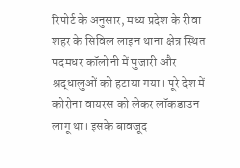रिपोर्ट के अनुसार, मध्य प्रदेश के रीवा शहर के सिविल लाइन थाना क्षेत्र स्थित पदमधर कॉलोनी में पुजारी और श्रद्धालुओं को हटाया गया। पूरे देश में कोरोना वायरस को लेकर लॉकडाउन लागू था। इसके बावजूद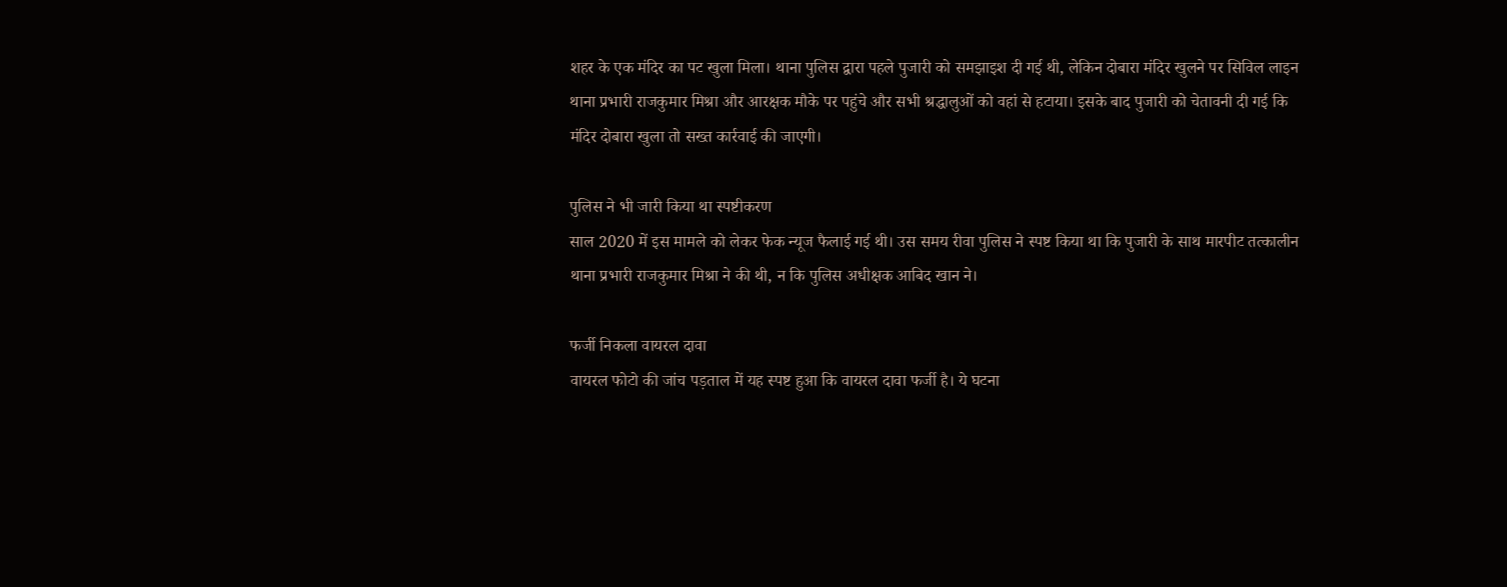शहर के एक मंदिर का पट खुला मिला। थाना पुलिस द्वारा पहले पुजारी को समझाइश दी गई थी, लेकिन दोबारा मंदिर खुलने पर सिविल लाइन थाना प्रभारी राजकुमार मिश्रा और आरक्षक मौके पर पहुंचे और सभी श्रद्धालुओं को वहां से हटाया। इसके बाद पुजारी को चेतावनी दी गई कि मंदिर दोबारा खुला तो सख्त कार्रवाई की जाएगी।

पुलिस ने भी जारी किया था स्पष्टीकरण
साल 2020 में इस मामले को लेकर फेक न्यूज फैलाई गई थी। उस समय रीवा पुलिस ने स्पष्ट किया था कि पुजारी के साथ मारपीट तत्कालीन थाना प्रभारी राजकुमार मिश्रा ने की थी, न कि पुलिस अधीक्षक आबिद खान ने।

फर्जी निकला वायरल दावा
वायरल फोटो की जांच पड़ताल में यह स्पष्ट हुआ कि वायरल दावा फर्जी है। ये घटना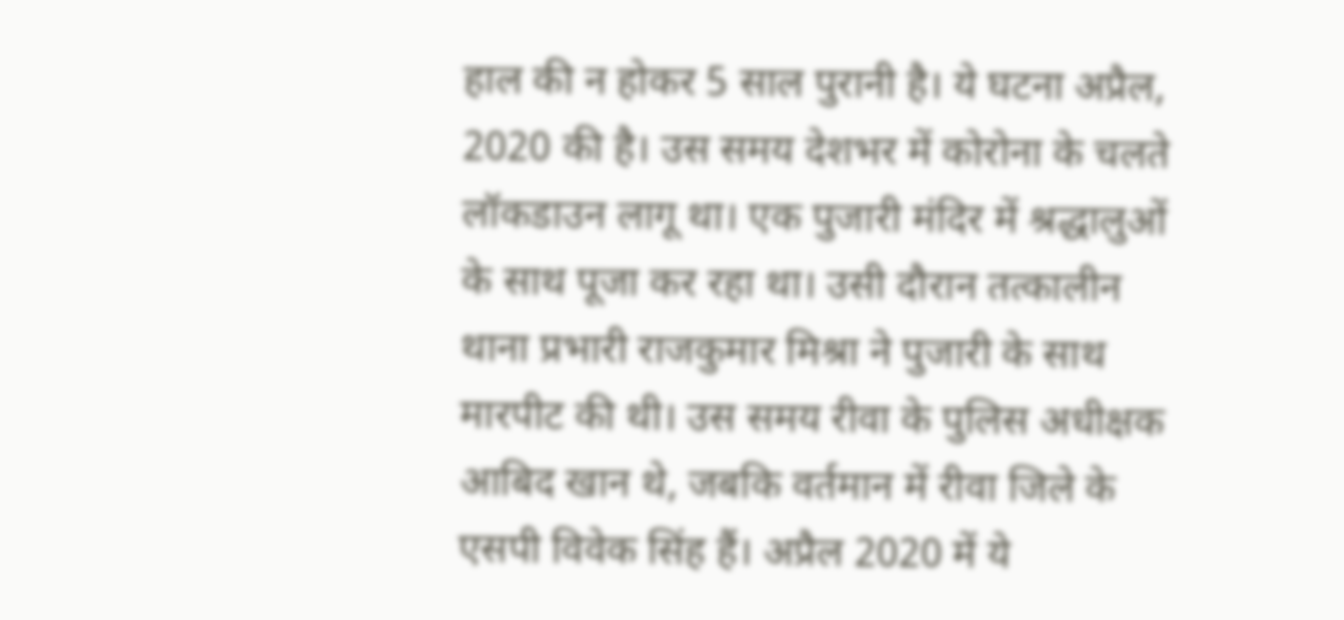हाल की न होकर 5 साल पुरानी है। ये घटना अप्रैल, 2020 की है। उस समय देशभर में कोरोना के चलते लॉकडाउन लागू था। एक पुजारी मंदिर में श्रद्धालुओं के साथ पूजा कर रहा था। उसी दौरान तत्कालीन थाना प्रभारी राजकुमार मिश्रा ने पुजारी के साथ मारपीट की थी। उस समय रीवा के पुलिस अधीक्षक आबिद खान थे, जबकि वर्तमान में रीवा जिले के एसपी विवेक सिंह हैं। अप्रैल 2020 में ये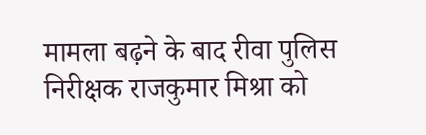मामला बढ़ने के बाद रीवा पुलिस निरीक्षक राजकुमार मिश्रा को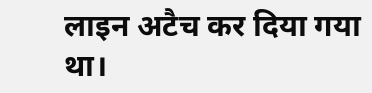लाइन अटैच कर दिया गया था।